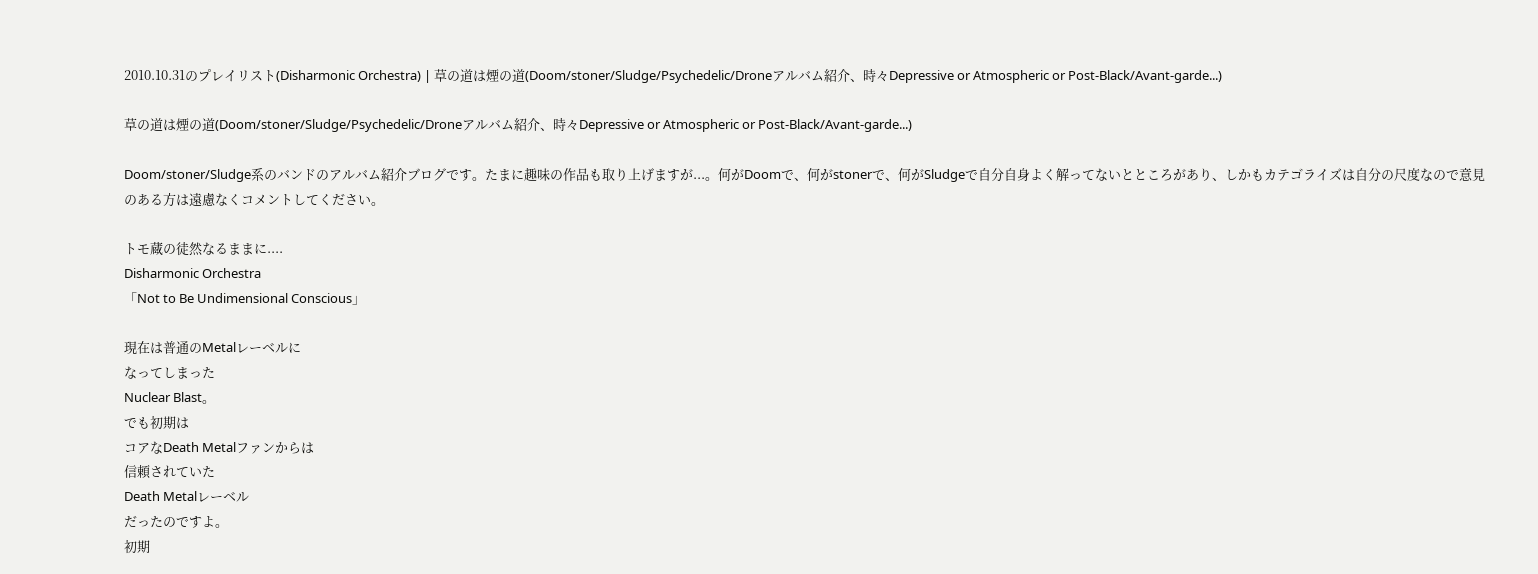2010.10.31のプレイリスト(Disharmonic Orchestra) | 草の道は煙の道(Doom/stoner/Sludge/Psychedelic/Droneアルバム紹介、時々Depressive or Atmospheric or Post-Black/Avant-garde...)

草の道は煙の道(Doom/stoner/Sludge/Psychedelic/Droneアルバム紹介、時々Depressive or Atmospheric or Post-Black/Avant-garde...)

Doom/stoner/Sludge系のバンドのアルバム紹介ブログです。たまに趣味の作品も取り上げますが...。何がDoomで、何がstonerで、何がSludgeで自分自身よく解ってないとところがあり、しかもカテゴライズは自分の尺度なので意見のある方は遠慮なくコメントしてください。

トモ蔵の徒然なるままに....
Disharmonic Orchestra
「Not to Be Undimensional Conscious」

現在は普通のMetalレーベルに
なってしまった
Nuclear Blast。
でも初期は
コアなDeath Metalファンからは
信頼されていた
Death Metalレーベル
だったのですよ。
初期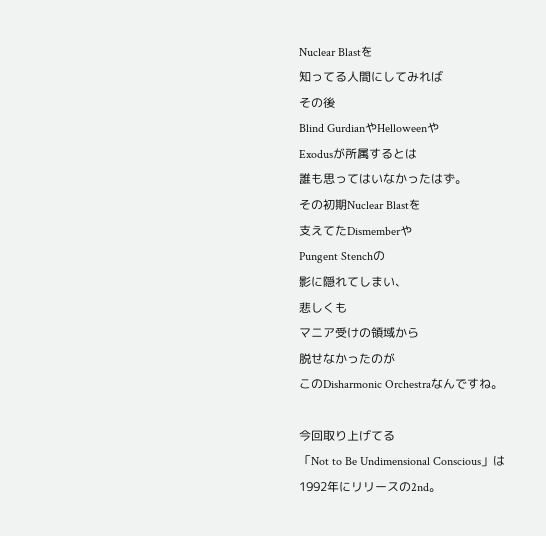Nuclear Blastを
知ってる人間にしてみれば
その後
Blind GurdianやHelloweenや
Exodusが所属するとは
誰も思ってはいなかったはず。
その初期Nuclear Blastを
支えてたDismemberや
Pungent Stenchの
影に隠れてしまい、
悲しくも
マニア受けの領域から
脱せなかったのが
このDisharmonic Orchestraなんですね。

今回取り上げてる
「Not to Be Undimensional Conscious」は
1992年にリリースの2nd。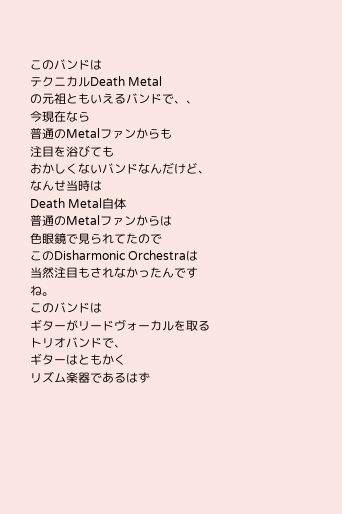このバンドは
テクニカルDeath Metal
の元祖ともいえるバンドで、、
今現在なら
普通のMetalファンからも
注目を浴びても
おかしくないバンドなんだけど、
なんせ当時は
Death Metal自体
普通のMetalファンからは
色眼鏡で見られてたので
このDisharmonic Orchestraは
当然注目もされなかったんですね。
このバンドは
ギターがリードヴォーカルを取る
トリオバンドで、
ギターはともかく
リズム楽器であるはず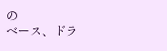の
ベース、ドラ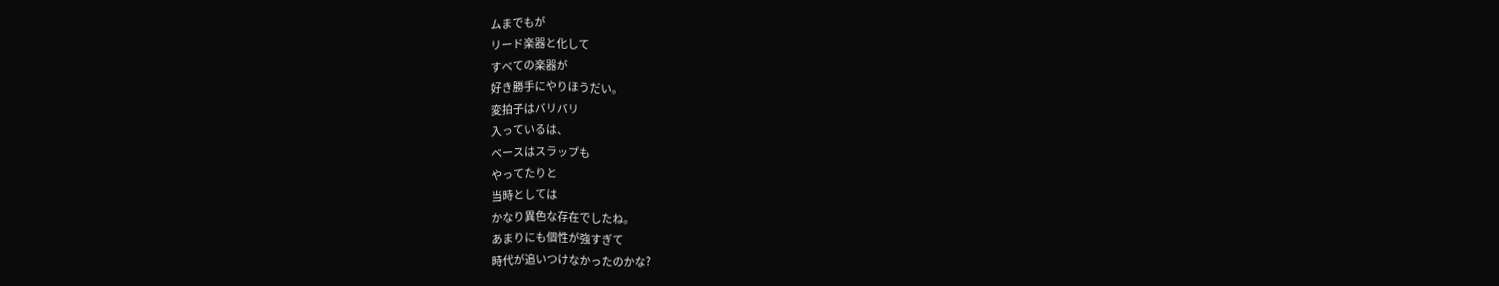ムまでもが
リード楽器と化して
すべての楽器が
好き勝手にやりほうだい。
変拍子はバリバリ
入っているは、
ベースはスラップも
やってたりと
当時としては
かなり異色な存在でしたね。
あまりにも個性が強すぎて
時代が追いつけなかったのかな?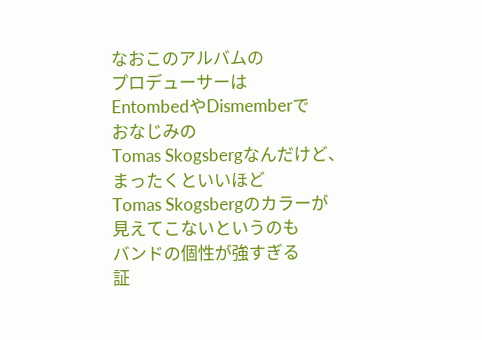なおこのアルバムの
プロデューサーは
EntombedやDismemberで
おなじみの
Tomas Skogsbergなんだけど、
まったくといいほど
Tomas Skogsbergのカラーが
見えてこないというのも
バンドの個性が強すぎる
証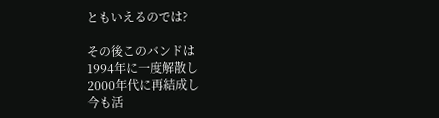ともいえるのでは?

その後このバンドは
1994年に一度解散し
2000年代に再結成し
今も活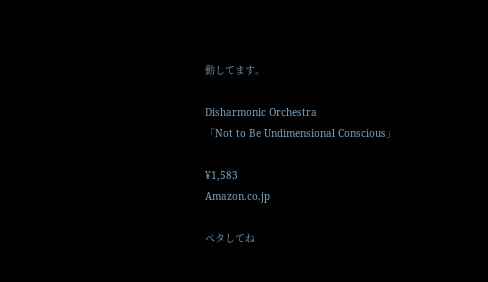動してます。

Disharmonic Orchestra
「Not to Be Undimensional Conscious」

¥1,583
Amazon.co.jp

ペタしてね